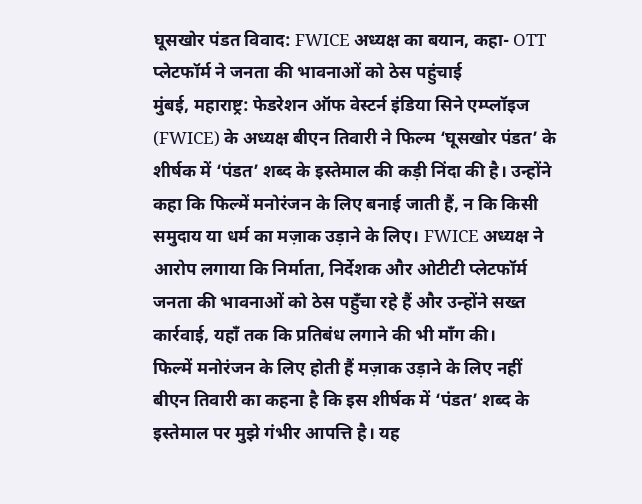घूसखोर पंडत विवाद: FWICE अध्यक्ष का बयान, कहा- OTT प्लेटफॉर्म ने जनता की भावनाओं को ठेस पहुंचाई
मुंबई, महाराष्ट्र: फेडरेशन ऑफ वेस्टर्न इंडिया सिने एम्प्लॉइज (FWICE) के अध्यक्ष बीएन तिवारी ने फिल्म ‘घूसखोर पंडत’ के शीर्षक में ‘पंडत’ शब्द के इस्तेमाल की कड़ी निंदा की है। उन्होंने कहा कि फिल्में मनोरंजन के लिए बनाई जाती हैं, न कि किसी समुदाय या धर्म का मज़ाक उड़ाने के लिए। FWICE अध्यक्ष ने आरोप लगाया कि निर्माता, निर्देशक और ओटीटी प्लेटफॉर्म जनता की भावनाओं को ठेस पहुँचा रहे हैं और उन्होंने सख्त कार्रवाई, यहाँ तक कि प्रतिबंध लगाने की भी माँग की।
फिल्में मनोरंजन के लिए होती हैं मज़ाक उड़ाने के लिए नहीं
बीएन तिवारी का कहना है कि इस शीर्षक में ‘पंडत’ शब्द के इस्तेमाल पर मुझे गंभीर आपत्ति है। यह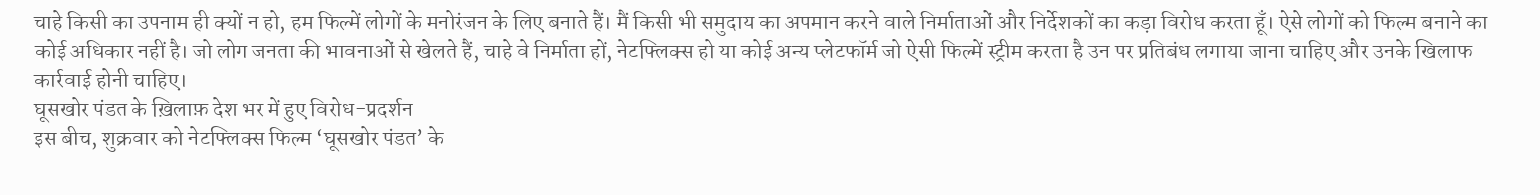चाहे किसी का उपनाम ही क्यों न हो, हम फिल्में लोगों के मनोरंजन के लिए बनाते हैं। मैं किसी भी समुदाय का अपमान करने वाले निर्माताओं और निर्देशकों का कड़ा विरोध करता हूँ। ऐसे लोगों को फिल्म बनाने का कोई अधिकार नहीं है। जो लोग जनता की भावनाओं से खेलते हैं, चाहे वे निर्माता हों, नेटफ्लिक्स हो या कोई अन्य प्लेटफॉर्म जो ऐसी फिल्में स्ट्रीम करता है उन पर प्रतिबंध लगाया जाना चाहिए और उनके खिलाफ कार्रवाई होनी चाहिए।
घूसखोर पंडत के ख़िलाफ़ देश भर में हुए विरोध-प्रदर्शन
इस बीच, शुक्रवार को नेटफ्लिक्स फिल्म ‘घूसखोर पंडत’ के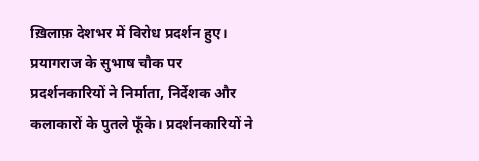ख़िलाफ़ देशभर में विरोध प्रदर्शन हुए। प्रयागराज के सुभाष चौक पर प्रदर्शनकारियों ने निर्माता, निर्देशक और कलाकारों के पुतले फूँके। प्रदर्शनकारियों ने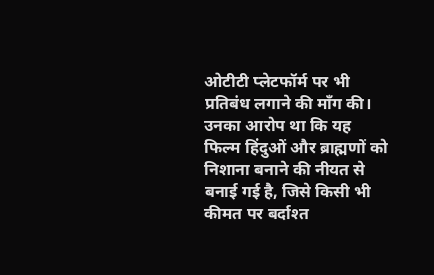ओटीटी प्लेटफॉर्म पर भी प्रतिबंध लगाने की माँग की। उनका आरोप था कि यह फिल्म हिंदुओं और ब्राह्मणों को निशाना बनाने की नीयत से बनाई गई है, जिसे किसी भी कीमत पर बर्दाश्त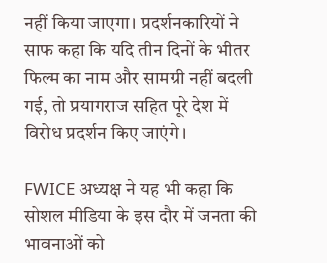नहीं किया जाएगा। प्रदर्शनकारियों ने साफ कहा कि यदि तीन दिनों के भीतर फिल्म का नाम और सामग्री नहीं बदली गई, तो प्रयागराज सहित पूरे देश में विरोध प्रदर्शन किए जाएंगे।

FWICE अध्यक्ष ने यह भी कहा कि सोशल मीडिया के इस दौर में जनता की भावनाओं को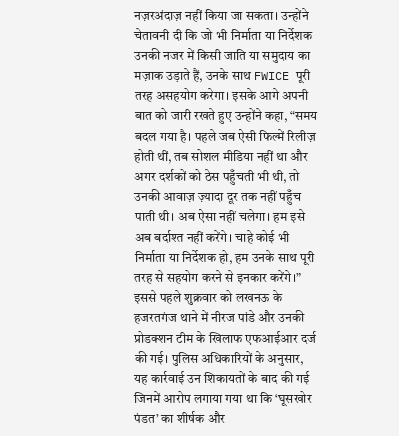नज़रअंदाज़ नहीं किया जा सकता। उन्होंने चेतावनी दी कि जो भी निर्माता या निर्देशक उनकी नजर में किसी जाति या समुदाय का मज़ाक उड़ाते हैं, उनके साथ FWICE पूरी तरह असहयोग करेगा। इसके आगे अपनी बात को जारी रखते हुए उन्होंने कहा, “समय बदल गया है। पहले जब ऐसी फिल्में रिलीज़ होती थीं, तब सोशल मीडिया नहीं था और अगर दर्शकों को ठेस पहुँचती भी थी, तो उनकी आवाज़ ज़्यादा दूर तक नहीं पहुँच पाती थी। अब ऐसा नहीं चलेगा। हम इसे अब बर्दाश्त नहीं करेंगे। चाहे कोई भी निर्माता या निर्देशक हो, हम उनके साथ पूरी तरह से सहयोग करने से इनकार करेंगे।”
इससे पहले शुक्रवार को लखनऊ के हजरतगंज थाने में नीरज पांडे और उनकी प्रोडक्शन टीम के खिलाफ एफआईआर दर्ज की गई। पुलिस अधिकारियों के अनुसार, यह कार्रवाई उन शिकायतों के बाद की गई जिनमें आरोप लगाया गया था कि ‘घूसखोर पंडत’ का शीर्षक और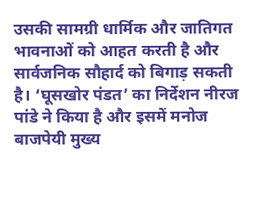उसकी सामग्री धार्मिक और जातिगत भावनाओं को आहत करती है और सार्वजनिक सौहार्द को बिगाड़ सकती है। ‘घूसखोर पंडत’ का निर्देशन नीरज पांडे ने किया है और इसमें मनोज बाजपेयी मुख्य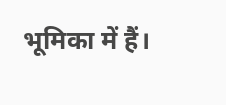भूमिका में हैं।